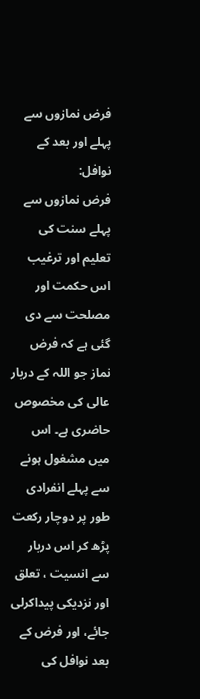فرض نمازوں سے پہلے اور بعد کے نوافل:
فرض نمازوں سے پہلے سنت کی تعلیم اور ترغیب اس حکمت اور مصلحت سے دی گئی ہے کہ فرض نماز جو اللہ کے دربار عالی کی مخصوص حاضری ہے۔ اس میں مشغول ہونے سے پہلے انفرادی طور پر دوچار رکعت پڑھ کر اس دربار سے انسیت ، تعلق اور نزدیکی پیداکرلی جائے، اور فرض کے بعد نوافل کی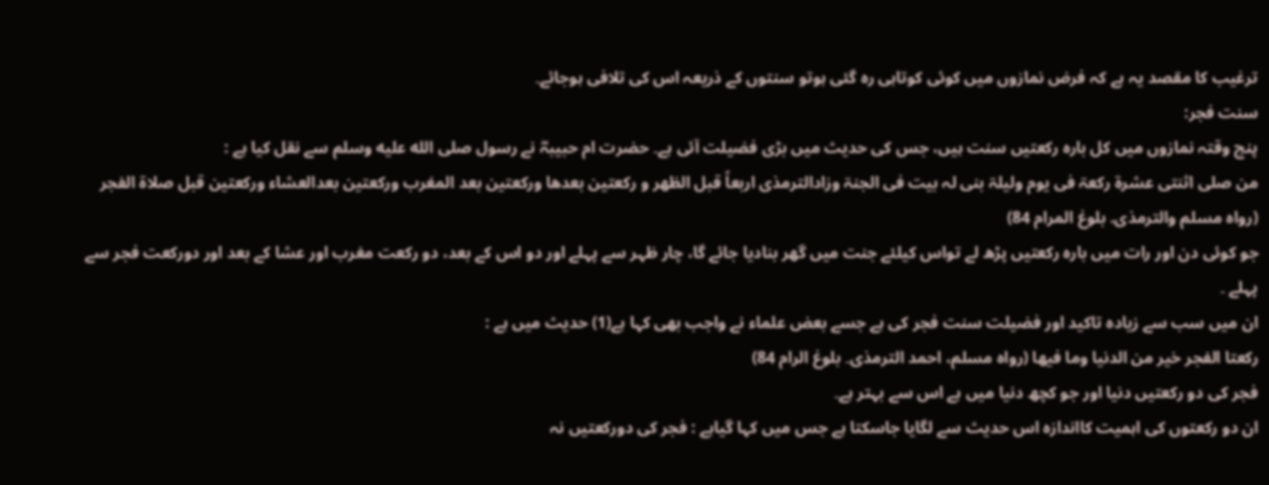ترغیب کا مقصد یہ ہے کہ فرض نمازوں میں کوئی کوتاہی رہ گئی ہوتو سنتوں کے ذریعہ اس کی تلافی ہوجائے۔
سنت فجر:
پنج وقتہ نمازوں میں کل بارہ رکعتیں سنت ہیں، جس کی حدیث میں بڑی فضیلت آئی ہے۔ حضرت ام حبیبہؓ نے رسول صلى الله عليه وسلم سے نقل کیا ہے :
من صلی اثنتی عشرۃ رکعۃ فی یوم ولیلۃ بنی لہ بیت فی الجنۃ وزادالترمذی اربعاً قبل الظھر و رکعتین بعدھا ورکعتین بعد المغرب ورکعتین بعدالعشاء ورکعتین قبل صلاۃ الفجر (رواہ مسلم والترمذی. بلوغ المرام 84)
جو کوئی دن اور رات میں بارہ رکعتیں پڑھ لے تواس کیلئے جنت میں گھر بنادیا جائے گا، چار ظہر سے پہلے اور دو اس کے بعد، دو رکعت مغرب اور عشا کے بعد اور دورکعت فجر سے پہلے ۔
ان میں سب سے زیادہ تاکید اور فضیلت سنت فجر کی ہے جسے بعض علماء نے واجب بھی کہا ہے(1) حدیث میں ہے :
رکعتا الفجر خیر من الدنیا وما فیھا (رواہ مسلم، احمد الترمذی۔ بلوغ الرام 84)
فجر کی دو رکعتیں دنیا اور جو کچھ دنیا میں ہے اس سے بہتر ہے۔
ان دو رکعتوں کی اہمیت کااندازہ اس حدیث سے لگایا جاسکتا ہے جس میں کہا گیاہے : فجر کی دورکعتیں نہ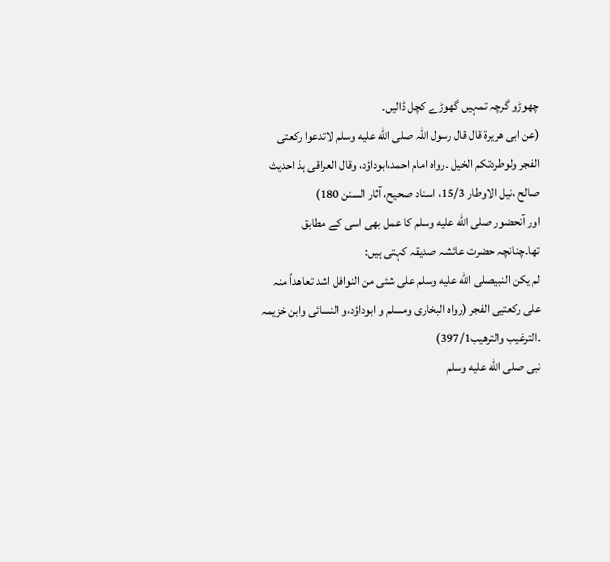چھوڑو گرچہ تمہیں گھوڑے کچل ڈالیں۔
(عن ابی ھریرۃ قال قال رسول اللہ صلى الله عليه وسلم لاتدعوا رکعتی الفجر ولوطردتکم الخیل ۔رواہ امام احمد،ابوداؤد، وقال العراقی ہذ احدیث صالح ،نیل الاوطار 15/3، اسناد صحیح، آثار السنن 180)
اور آنحضور صلى الله عليه وسلم کا عمل بھی اسی کے مطابق تھا۔چنانچہ حضرت عائشہ صدیقہ کہتی ہیں:
لم یکن النبیصلى الله عليه وسلم علی شئی من النوافل اشد تعاھداً منہ علی رکعتیی الفجر (رواہ البخاری ومسلم و ابوداؤد،و النسائی وابن خزیمہ ۔الترغیب والترھیب397/1)
نبی صلى الله عليه وسلم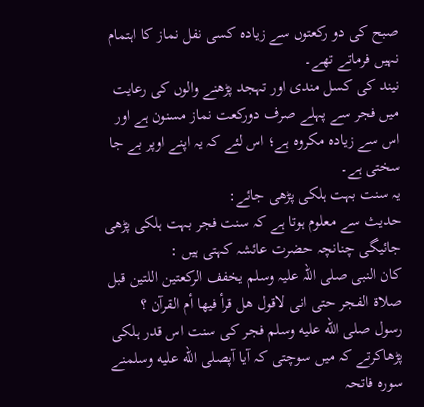صبح کی دو رکعتوں سے زیادہ کسی نفل نماز کا اہتمام نہیں فرماتے تھے۔
نیند کی کسل مندی اور تہجد پڑھنے والوں کی رعایت میں فجر سے پہلے صرف دورکعت نماز مسنون ہے اور اس سے زیادہ مکروہ ہے؛ اس لئے کہ یہ اپنے اوپر بے جا سختی ہے۔
یہ سنت بہت ہلکی پڑھی جائے:
حدیث سے معلوم ہوتا ہے کہ سنت فجر بہت ہلکی پڑھی جائیگی چنانچہ حضرت عائشہ کہتی ہیں :
کان النبی صلی اللہ علیہ وسلم یخفف الرکعتین اللتین قبل صلاۃ الفجر حتی انی لاقول ھل قرأ فیھا أم القرآن ؟
رسول صلى الله عليه وسلم فجر کی سنت اس قدر ہلکی پڑھاکرتے کہ میں سوچتی کہ آیا آپصلى الله عليه وسلمنے سورہ فاتحہ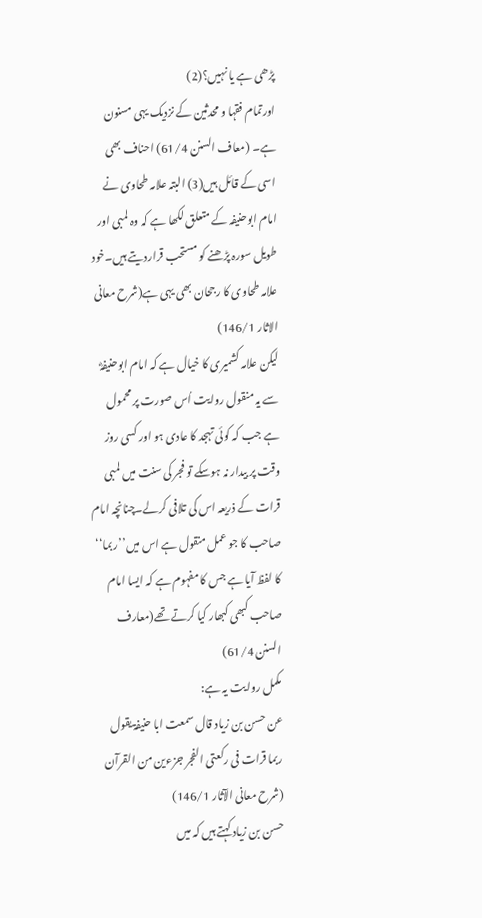پڑھی ہے یا نہیں؟(2)
اورتمام فقہا و محدثین کے نزدیک یہی مسنون ہے۔ (معاف السنن 61/4) احناف بھی اسی کے قائل ہیں(3) البتہ علامہ طحاوی نے امام ابوحنیفہ کے متعلق لکھا ہے کہ وہ لمبی اور طویل سورہ پڑھنے کو مستحب قراردیتے ہیں۔خود علامہ طحاوی کا رجحان بھی یہی ہے(شرح معانی الاثار 146/1)
لیکن علامہ کشمیری کا خیال ہے کہ امام ابوحنیفہؓ سے یہ منقول روایت اُس صورت پر محمول ہے جب کہ کوئی تہجد کا عادی ہو اور کسی روز وقت پر بیدار نہ ہوسکے تو فجر کی سنت میں لمبی قرات کے ذریعہ اس کی تلافی کرلے۔چنانچہ امام صاحب کا جو عمل منقول ہے اس میں’’ربما‘‘ کا لفظ آیا ہے جس کا مفہوم ہے کہ ایسا امام صاحب کبھی کبھار کیا کرتے تھے(معارف السنن 61/4)
مکمل روایت یہ ہے:
عن حسن بن زیاد قال سمعت ابا حنیفۃ یقول ربما قرات فی رکعتی الفجر جزءین من القرآن (شرح معانی الآثار 146/1)
حسن بن زیاد کہتے ہیں کہ میں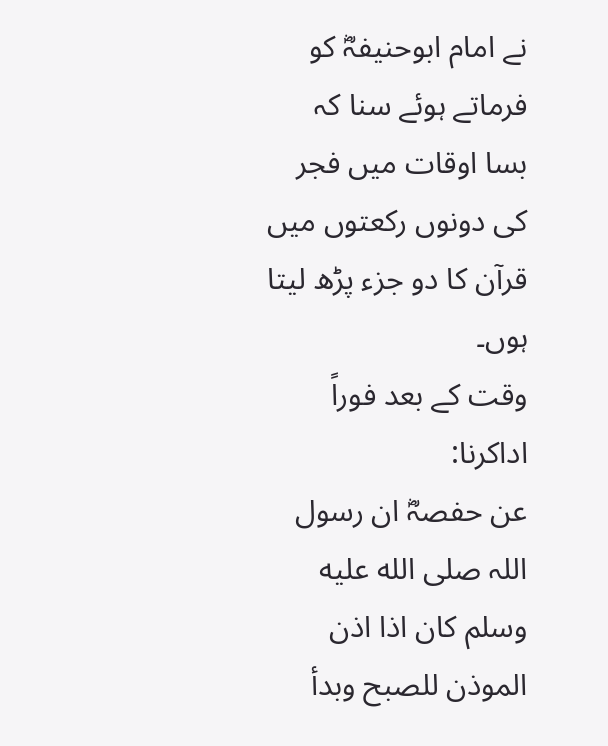نے امام ابوحنیفہؓ کو فرماتے ہوئے سنا کہ بسا اوقات میں فجر کی دونوں رکعتوں میں قرآن کا دو جزء پڑھ لیتا ہوں۔
وقت کے بعد فوراً اداکرنا:
عن حفصہؓ ان رسول اللہ صلى الله عليه وسلم کان اذا اذن الموذن للصبح وبدأ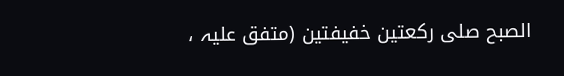الصبح صلی رکعتین خفیفتین (متفق علیہ ،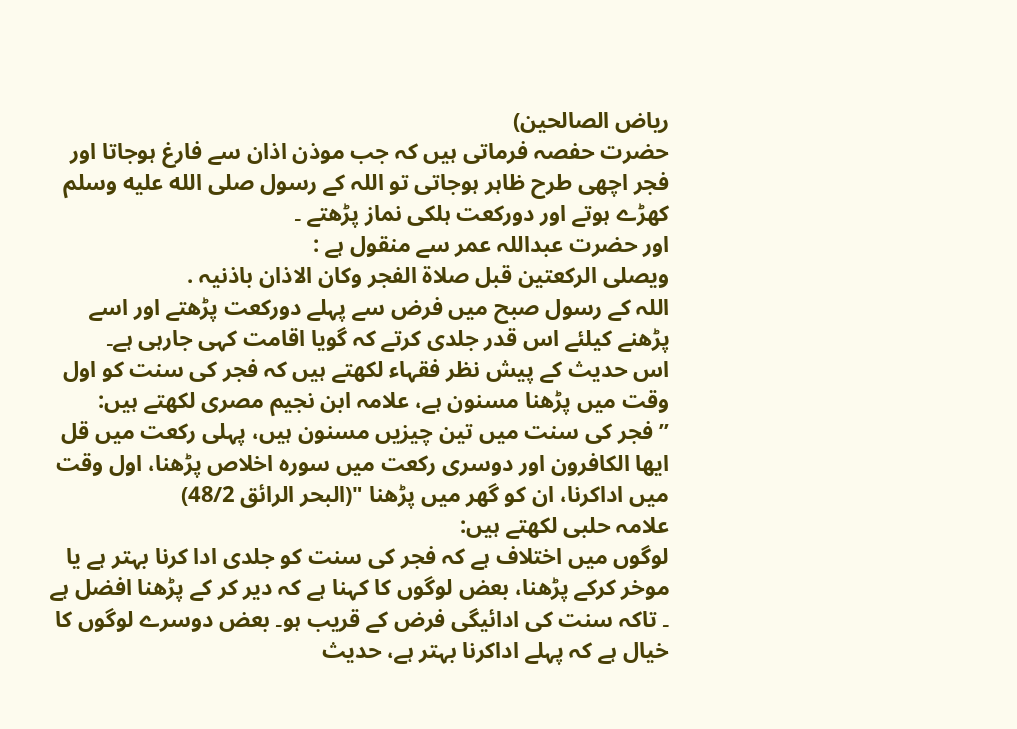ریاض الصالحین)
حضرت حفصہ فرماتی ہیں کہ جب موذن اذان سے فارغ ہوجاتا اور فجر اچھی طرح ظاہر ہوجاتی تو اللہ کے رسول صلى الله عليه وسلم کھڑے ہوتے اور دورکعت ہلکی نماز پڑھتے ۔
اور حضرت عبداللہ عمر سے منقول ہے :
ویصلی الرکعتین قبل صلاۃ الفجر وکان الاذان باذنیہ .
اللہ کے رسول صبح میں فرض سے پہلے دورکعت پڑھتے اور اسے پڑھنے کیلئے اس قدر جلدی کرتے کہ گویا اقامت کہی جارہی ہے۔
اس حدیث کے پیش نظر فقہاء لکھتے ہیں کہ فجر کی سنت کو اول وقت میں پڑھنا مسنون ہے، علامہ ابن نجیم مصری لکھتے ہیں:
’’فجر کی سنت میں تین چیزیں مسنون ہیں، پہلی رکعت میں قل ایھا الکافرون اور دوسری رکعت میں سورہ اخلاص پڑھنا، اول وقت میں اداکرنا، ان کو گھر میں پڑھنا "(البحر الرائق 48/2)
علامہ حلبی لکھتے ہیں:
لوگوں میں اختلاف ہے کہ فجر کی سنت کو جلدی ادا کرنا بہتر ہے یا موخر کرکے پڑھنا، بعض لوگوں کا کہنا ہے کہ دیر کر کے پڑھنا افضل ہے ۔ تاکہ سنت کی ادائیگی فرض کے قریب ہو۔ بعض دوسرے لوگوں کا خیال ہے کہ پہلے اداکرنا بہتر ہے، حدیث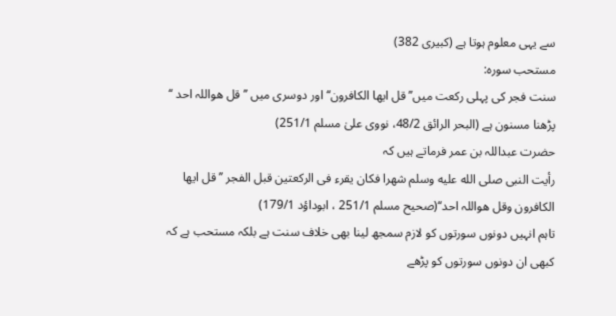سے یہی معلوم ہوتا ہے (کبیری 382)
مستحب سورہ:
سنت فجر کی پہلی رکعت میں’’قل ایھا الکافرون‘‘ اور دوسری میں ’’قل ھواللہ احد ‘‘ پڑھنا مسنون ہے (البحر الرائق 48/2، نووی علیٰ مسلم 251/1)
حضرت عبداللہ بن عمر فرماتے ہیں کہ
رأیت النبی صلى الله عليه وسلم شھرا فکان یقرء فی الرکعتین قبل الفجر ’’قل ایھا الکافرون وقل ھواللہ احد‘‘(صحیح مسلم 251/1 ، ابوداؤد 179/1)
تاہم انہیں دونوں سورتوں کو لازم سمجھ لینا بھی خلاف سنت ہے بلکہ مستحب ہے کہ کبھی ان دونوں سورتوں کو پڑھے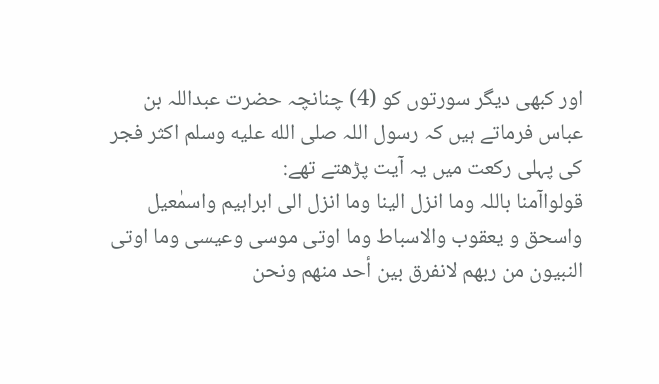اور کبھی دیگر سورتوں کو (4) چنانچہ حضرت عبداللہ بن عباس فرماتے ہیں کہ رسول اللہ صلى الله عليه وسلم اکثر فجر کی پہلی رکعت میں یہ آیت پڑھتے تھے:
قولواآمنا باللہ وما انزل الینا وما انزل الی ابراہیم واسمٰعیل واسحق و یعقوب والاسباط وما اوتی موسی وعیسی وما اوتی النبیون من ربھم لانفرق بین أحد منھم ونحن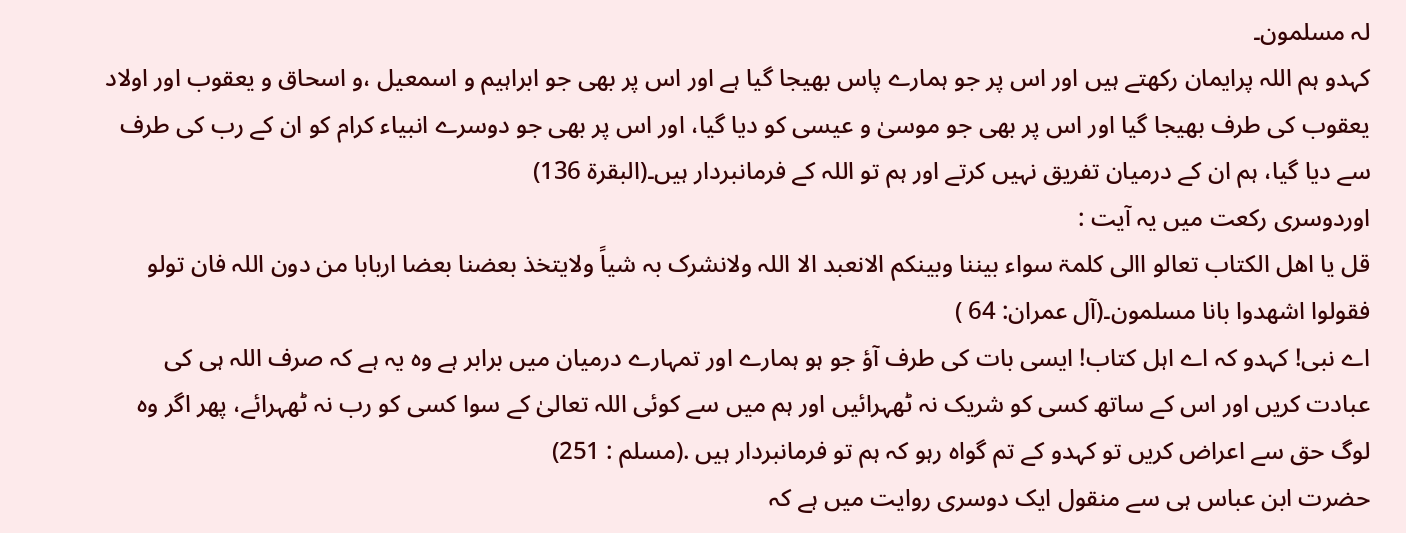لہ مسلمون۔
کہدو ہم اللہ پرایمان رکھتے ہیں اور اس پر جو ہمارے پاس بھیجا گیا ہے اور اس پر بھی جو ابراہیم و اسمعیل ،و اسحاق و یعقوب اور اولاد یعقوب کی طرف بھیجا گیا اور اس پر بھی جو موسیٰ و عیسی کو دیا گیا، اور اس پر بھی جو دوسرے انبیاء کرام کو ان کے رب کی طرف سے دیا گیا، ہم ان کے درمیان تفریق نہیں کرتے اور ہم تو اللہ کے فرمانبردار ہیں۔(البقرۃ 136)
اوردوسری رکعت میں یہ آیت :
قل یا اھل الکتاب تعالو االی کلمۃ سواء بیننا وبینکم الانعبد الا اللہ ولانشرک بہ شیاً ولایتخذ بعضنا بعضا اربابا من دون اللہ فان تولو فقولوا اشھدوا بانا مسلمون۔(آل عمران: 64 )
اے نبی! کہدو کہ اے اہل کتاب! ایسی بات کی طرف آؤ جو ہو ہمارے اور تمہارے درمیان میں برابر ہے وہ یہ ہے کہ صرف اللہ ہی کی عبادت کریں اور اس کے ساتھ کسی کو شریک نہ ٹھہرائیں اور ہم میں سے کوئی اللہ تعالیٰ کے سوا کسی کو رب نہ ٹھہرائے، پھر اگر وہ لوگ حق سے اعراض کریں تو کہدو کے تم گواہ رہو کہ ہم تو فرمانبردار ہیں .(مسلم : 251)
حضرت ابن عباس ہی سے منقول ایک دوسری روایت میں ہے کہ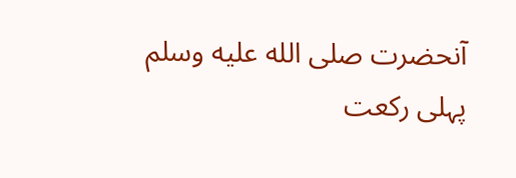آنحضرت صلى الله عليه وسلم پہلی رکعت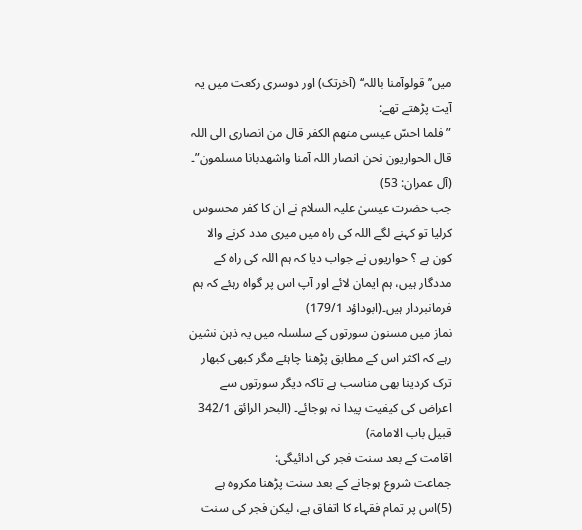میں’’قولوآمنا باللہ‘‘ (آخرتک) اور دوسری رکعت میں یہ آیت پڑھتے تھے:
” فلما احسّ عیسی منھم الکفر قال من انصاری الی اللہ قال الحواریون نحن انصار اللہ آمنا واشھدبانا مسلمون”۔ (آل عمران: 53)
جب حضرت عیسیٰ علیہ السلام نے ان کا کفر محسوس کرلیا تو کہنے لگے اللہ کی راہ میں میری مدد کرنے والا کون ہے ؟ حواریوں نے جواب دیا کہ ہم اللہ کی راہ کے مددگار ہیں، ہم ایمان لائے اور آپ اس پر گواہ رہئے کہ ہم فرمانبردار ہیں۔(ابوداؤد 179/1)
نماز میں مسنون سورتوں کے سلسلہ میں یہ ذہن نشین رہے کہ اکثر اس کے مطابق پڑھنا چاہئے مگر کبھی کبھار ترک کردینا بھی مناسب ہے تاکہ دیگر سورتوں سے اعراض کی کیفیت پیدا نہ ہوجائے۔ (البحر الرائق 342/1 قبیل باب الامامۃ)
اقامت کے بعد سنت فجر کی ادائیگی:
جماعت شروع ہوجانے کے بعد سنت پڑھنا مکروہ ہے (5)اس پر تمام فقہاء کا اتفاق ہے، لیکن فجر کی سنت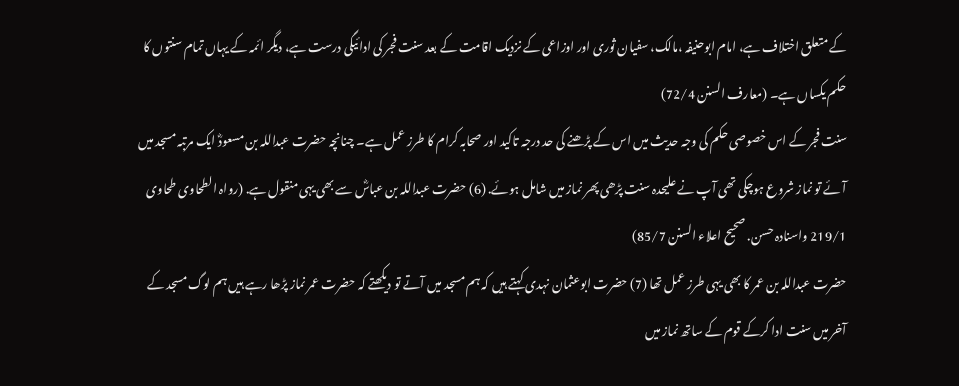کے متعلق اختلاف ہے، امام ابوحنیفہ ،مالک، سفیان ثوری اور اوزاعی کے نزدیک اقامت کے بعد سنت فجر کی ادائیگی درست ہے، دیگر ائمہ کے یہاں تمام سنتوں کا حکم یکساں ہے۔ (معارف السنن 72/4)
سنت فجر کے اس خصوصی حکم کی وجہ حدیث میں اس کے پڑھنے کی حد درجہ تاکید اور صحابہ کرام کا طرز عمل ہے۔ چنانچہ حضرت عبداللہ بن مسعودؓ ایک مرتبہ مسجد میں آئے تو نماز شروع ہوچکی تھی آپ نے علیحدہ سنت پڑھی پھر نماز میں شامل ہوئے. (6) حضرت عبداللہ بن عباسؓ سے بھی یہی منقول ہے. (رواہ الطحاوی طحاوی 219/1 واسنادہ حسن. صحیح اعلاء السنن 85/7)
حضرت عبداللہ بن عمر کا بھی یہی طرز عمل تھا (7) حضرت ابوعثمان نہدی کہتے ہیں کہ ہم مسجد میں آتے تو دیکھتے کہ حضرت عمر نماز پڑھا رہے ہیں ہم لوگ مسجد کے آخر میں سنت ادا کرکے قوم کے ساتھ نماز میں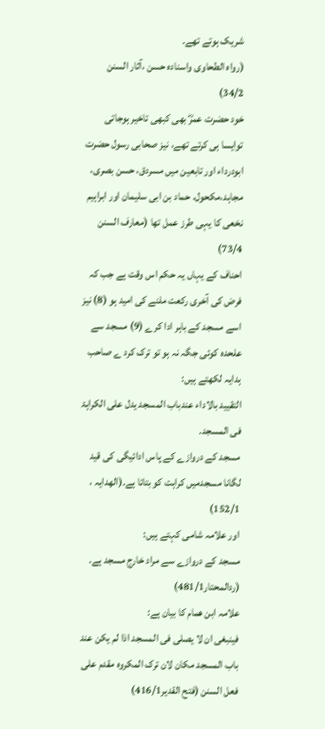شریک ہوتے تھے۔
(رواہ الطحاوی واسنادہ حسن ،آثار السنن 34/2)
خود حضرت عمرؓ بھی کبھی تاخیر ہوجاتی توایسا ہی کرتے تھے، نیز صحابی رسول حضرت ابودرداء اور تابعین میں مسردق، حسن بصری، مجاہد،مکحول، حماد بن ابی سلیمان اور ابراہیم نخعی کا یہی طرز عمل تھا (معارف السنن 73/4)
احناف کے یہاں یہ حکم اس وقت ہے جب کہ فرض کی آخری رکعت ملنے کی امید ہو (8) نیز اسے مسجد کے باہر ادا کرے (9) مسجد سے علحدہ کوئی جگہ نہ ہو تو ترک کرد ے صاحب ہدایہ لکھتے ہیں:
التقیید بالاداء عندباب المسجد یدل علی الکراہۃ فی المسجد.
مسجد کے دروازے کے پاس ادائیگی کی قید لگانا مسجدمیں کراہت کو بتاتا ہے۔(الھدایہ ، 152/1)
اور علامہ شامی کہتے ہیں:
مسجد کے دروازے سے مراد خارج مسجد ہے. (ردالمحتار481/1)
علامہ ابن ھمام کا بیان ہے:
فینبغی ان لا یصلی فی المسجد اذا لم یکن عند باب المسجد مکان لان ترک المکروہ مقدم علی فعل السنن (فتح القدیر416/1)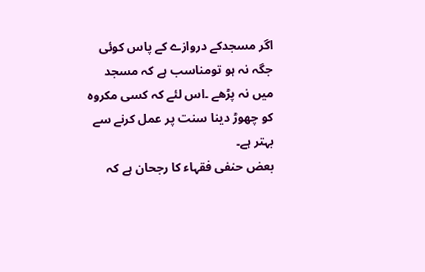اگر مسجدکے دروازے کے پاس کوئی جگہ نہ ہو تومناسب ہے کہ مسجد میں نہ پڑھے ۔اس لئے کہ کسی مکروہ کو چھوڑ دینا سنت پر عمل کرنے سے بہتر ہے۔
بعض حنفی فقہاء کا رجحان ہے کہ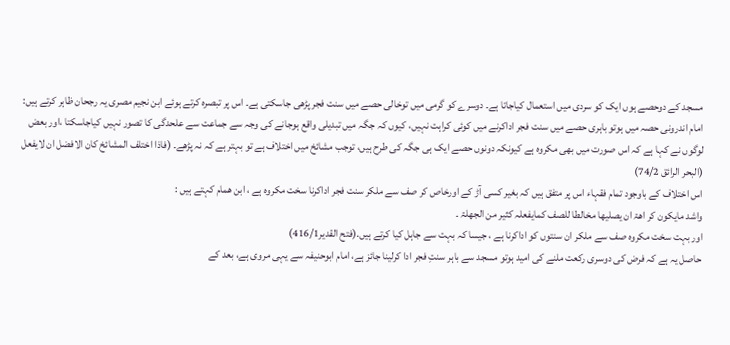مسجد کے دوحصے ہوں ایک کو سردی میں استعمال کیاجاتا ہے۔ دوسرے کو گرمی میں توخالی حصے میں سنت فجر پڑھی جاسکتی ہے۔ اس پر تبصرہ کرتے ہوئے ابن نجیم مصری یہ رجحان ظاہر کرتے ہیں:
امام اندرونی حصہ میں ہوتو باہری حصے میں سنت فجر اداکرنے میں کوئی کراہت نہیں، کیوں کہ جگہ میں تبدیلی واقع ہوجانے کی وجہ سے جماعت سے علحدگی کا تصور نہیں کیاجاسکتا ،اور بعض لوگوں نے کہا ہے کہ اس صورت میں بھی مکروہ ہے کیونکہ دونوں حصے ایک ہی جگہ کی طرح ہیں، توجب مشائخ میں اختلاف ہے تو بہتر ہے کہ نہ پڑھے۔ (فاذا اختلف المشائخ کان الافضل ان لایفعل (البحر الرائق 74/2)
اس اختلاف کے باوجود تمام فقہاء اس پر متفق ہیں کہ بغیر کسی آڑ کے اورخاص کر صف سے ملکر سنت فجر اداکرنا سخت مکروہ ہے ، ابن ھمام کہتے ہیں :
واشد مایکون کر اھۃ ان یصلیھا مخالطا للصف کمایفعلہ کثیر من الجھلۃ ۔
اور بہت سخت مکروہ صف سے ملکر ان سنتوں کو اداکرنا ہے ، جیسا کہ بہت سے جاہل کیا کرتے ہیں.(فتح القدیر416/1)
حاصل یہ ہے کہ فرض کی دوسری رکعت ملنے کی امید ہوتو مسجد سے باہر سنتِ فجر ادا کرلینا جائز ہے، امام ابوحنیفہ سے یہی مروی ہے، بعد کے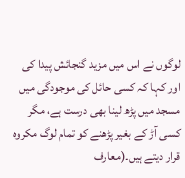لوگوں نے اس میں مزید گنجائش پیدا کی اور کہا کہ کسی حائل کی موجودگی میں مسجد میں پڑھ لینا بھی درست ہے، مگر کسی آڑ کے بغیر پڑھنے کو تمام لوگ مکروہ قرار دیتے ہیں۔(معارف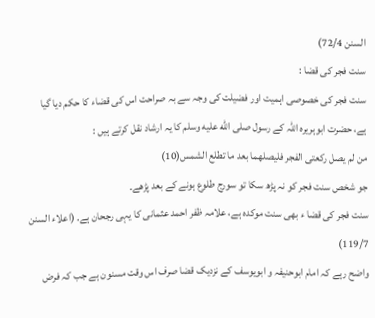السنن 72/4)
سنت فجر کی قضا :
سنت فجر کی خصوصی اہمیت اور فضیلت کی وجہ سے بہ صراحت اس کی قضاء کا حکم دیا گیا ہے، حضرت ابوہریرہ اللہ کے رسول صلى الله عليه وسلم کا یہ ارشاد نقل کرتے ہیں :
من لم یصل رکعتی الفجر فلیصلھما بعد ما تطلع الشمس(10)
جو شخص سنت فجر کو نہ پڑھ سکا تو سورج طلوع ہونے کے بعد پڑھے۔
سنت فجر کی قضا ء بھی سنت موکدہ ہے، علامہ ظفر احمد عثمانی کا یہی رجحان ہے. (اعلاء السنن 119/7)
واضح رہے کہ امام ابوحنیفہ و ابویوسف کے نزدیک قضا صرف اس وقت مسنون ہے جب کہ فرض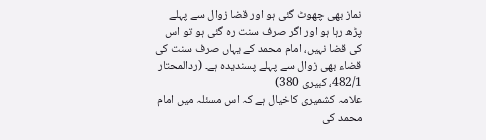نماز بھی چھوٹ گئی ہو اور قضا زوال سے پہلے پڑھ رہا ہو اور اگر صرف سنت رہ گئی ہو تو اس کی قضا نہیں، امام محمد کے یہاں صرف سنت کی قضاء بھی زوال سے پہلے پسندیدہ ہے۔ (ردالمحتار 482/1، کبیری 380)
علامہ کشمیری کاخیال ہے کہ اس مسئلہ میں امام محمد کی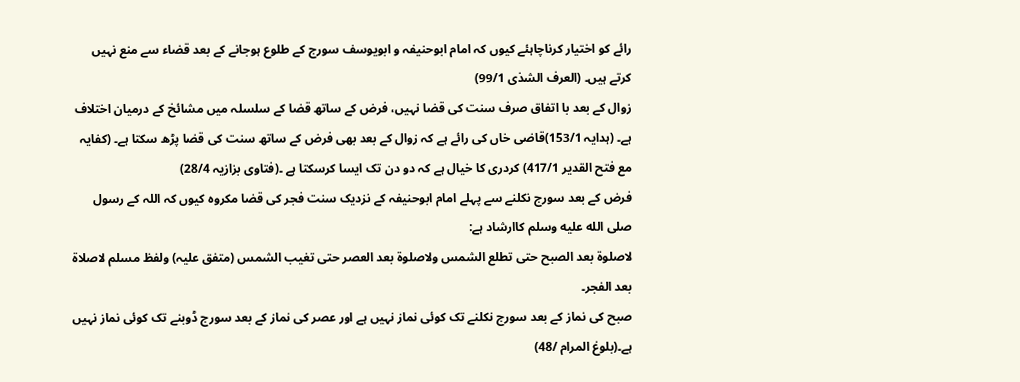رائے کو اختیار کرناچاہئے کیوں کہ امام ابوحنیفہ و ابویوسف سورج کے طلوع ہوجانے کے بعد قضاء سے منع نہیں کرتے ہیں۔ (العرف الشذی 99/1)
زوال کے بعد با اتفاق صرف سنت کی قضا نہیں، فرض کے ساتھ قضا کے سلسلہ میں مشائخ کے درمیان اختلاف ہے۔ (ہدایہ 153/1)قاضی خاں کی رائے ہے کہ زوال کے بعد بھی فرض کے ساتھ سنت کی قضا پڑھ سکتا ہے۔ (کفایہ مع فتح القدیر 417/1) کردری کا خیال ہے کہ دو دن تک ایسا کرسکتا ہے ۔(فتاوی بزازیہ 28/4)
فرض کے بعد سورج نکلنے سے پہلے امام ابوحنیفہ کے نزدیک سنت فجر کی قضا مکروہ کیوں کہ اللہ کے رسول صلى الله عليه وسلم کاارشاد ہے:
لاصلوۃ بعد الصبح حتی تطلع الشمس ولاصلوۃ بعد العصر حتی تغیب الشمس (متفق علیہ) ولفظ مسلم لاصلاۃ بعد الفجر۔
صبح کی نماز کے بعد سورج نکلنے تک کوئی نماز نہیں ہے اور عصر کی نماز کے بعد سورج ڈوبنے تک کوئی نماز نہیں ہے۔(بلوغ المرام /48)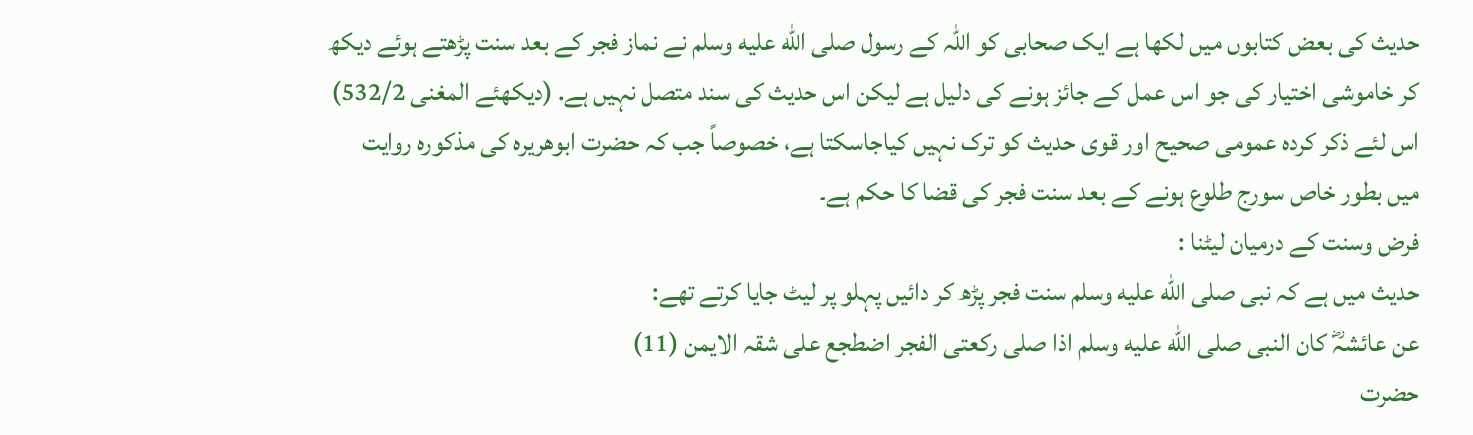حدیث کی بعض کتابوں میں لکھا ہے ایک صحابی کو اللہ کے رسول صلى الله عليه وسلم نے نماز فجر کے بعد سنت پڑھتے ہوئے دیکھ کر خاموشی اختیار کی جو اس عمل کے جائز ہونے کی دلیل ہے لیکن اس حدیث کی سند متصل نہیں ہے. (دیکھئے المغنی 532/2) اس لئے ذکر کردہ عمومی صحیح اور قوی حدیث کو ترک نہیں کیاجاسکتا ہے، خصوصاً جب کہ حضرت ابوھریرہ کی مذکورہ روایت میں بطور خاص سورج طلوع ہونے کے بعد سنت فجر کی قضا کا حکم ہے۔
فرض وسنت کے درمیان لیٹنا :
حدیث میں ہے کہ نبی صلى الله عليه وسلم سنت فجر پڑھ کر دائیں پہلو پر لیٹ جایا کرتے تھے:
عن عائشہؓ کان النبی صلى الله عليه وسلم اذا صلی رکعتی الفجر اضطجع علی شقہ الایمن (11)
حضرت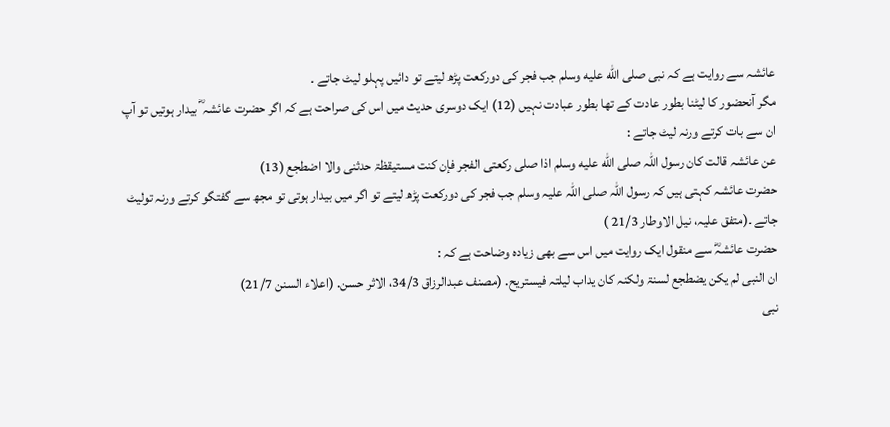عائشہ سے روایت ہے کہ نبی صلى الله عليه وسلم جب فجر کی دورکعت پڑھ لیتے تو دائیں پہلو لیٹ جاتے ۔
مگر آنحضور کا لیٹنا بطور عادت کے تھا بطور عبادت نہیں (12) ایک دوسری حدیث میں اس کی صراحت ہے کہ اگر حضرت عائشہ ؓ بیدار ہوتیں تو آپ ان سے بات کرتے ورنہ لیٹ جاتے :
عن عائشہ قالت کان رسول اللہ صلى الله عليه وسلم اذا صلی رکعتی الفجر فإن کنت مستیقظۃ حدثنی والا اضطجع (13)
حضرت عائشہ کہتی ہیں کہ رسول اللہ صلی اللہ علیہ وسلم جب فجر کی دورکعت پڑھ لیتے تو اگر میں بیدار ہوتی تو مجھ سے گفتگو کرتے ورنہ تولیٹ جاتے ۔(متفق علیہ، نیل الاوطار 21/3 )
حضرت عائشہؓ سے منقول ایک روایت میں اس سے بھی زیادہ وضاحت ہے کہ :
ان النبی لم یکن یضطجع لسنۃ ولکنہ کان یداب لیلتہ فیستریح. (مصنف عبدالرزاق 34/3، الاثر حسن. (اعلاء السنن 21/7)
نبی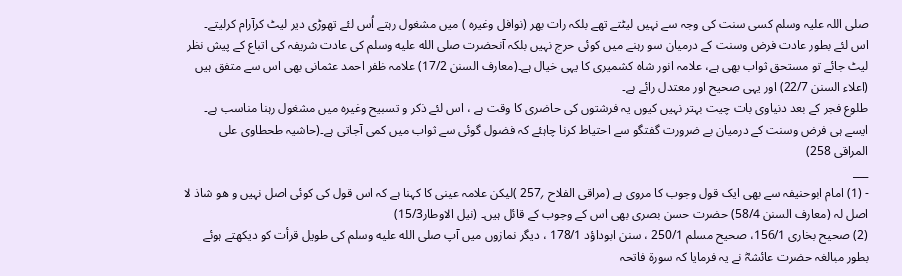صلی اللہ علیہ وسلم کسی سنت کی وجہ سے نہیں لیٹتے تھے بلکہ رات بھر (نوافل وغیرہ ) میں مشغول رہتے اُس لئے تھوڑی دیر لیٹ کرآرام کرلیتے۔
اس لئے بطور عادت فرض وسنت کے درمیان سو رہنے میں کوئی حرج نہیں بلکہ آنحضرت صلى الله عليه وسلم کی عادت شریفہ کی اتباع کے پیش نظر لیٹ جائے تو مستحق ثواب بھی ہے، علامہ انور شاہ کشمیری کا یہی خیال ہے۔(معارف السنن 17/2) علامہ ظفر احمد عثمانی بھی اس سے متفق ہیں (اعلاء السنن 22/7) اور یہی صحیح اور معتدل رائے ہے۔
طلوع فجر کے بعد دنیاوی بات چیت بہتر نہیں کیوں یہ فرشتوں کی حاضری کا وقت ہے ، اس لئے ذکر و تسبیح وغیرہ میں مشغول رہنا مناسب ہے۔ ایسے ہی فرض وسنت کے درمیان بے ضرورت گفتگو سے احتیاط کرنا چاہئے کہ فضول گوئی سے ثواب میں کمی آجاتی ہے۔(حاشیہ طحطاوی علی المراقی 258)
___
- (1) امام ابوحنیفہ سے بھی ایک قول وجوب کا مروی ہے (مراقی الفلاح ؍257 )لیکن علامہ عینی کا کہنا ہے کہ اس قول کی کوئی اصل نہیں و ھو شاذ لا اصل لہ (معارف السنن 58/4) حضرت حسن بصری بھی اس کے وجوب کے قائل ہیں۔ (نیل الاوطار15/3)
(2) صحیح بخاری 156/1، صحیح مسلم 250/1 ، سنن ابوداؤد 178/1 ، دیگر نمازوں میں آپ صلى الله عليه وسلم کی طویل قرأت کو دیکھتے ہوئے بطور مبالغہ حضرت عائشہؓ نے یہ فرمایا کہ سورۃ فاتحہ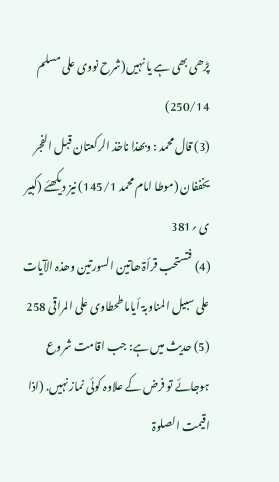پڑھی بھی ہے یا نہیں(شرح نووی علی مسلم 250/14)
(3) قال محمد : وبھذا ناخذ الرکعتان قبل الفجر یخففان (موطا امام محمد 145/1) نیز دیکھئے (کبیر ی ؍381
(4) فتستحب قرأۃ ھاتین السورتین وھذہ الآیات علی سبیل المناوبۃ أیاما طحطاوی علی المراقی 258
(5) حدیث میں ہے: جب اقامت شروع ہوجائے تو فرض کے علاوہ کوئی نماز نہیں. (اذا اقیمت الصلوۃ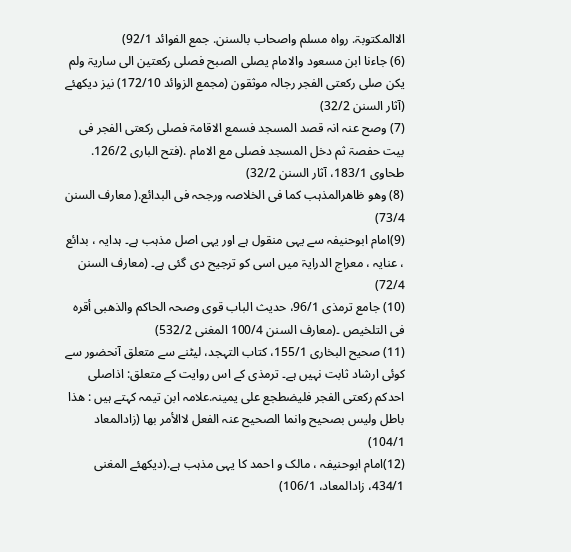الاالمکتوبۃ. رواہ مسلم واصحاب بالسنن. جمع الفوائد 92/1)
(6) جاءنا ابن مسعود والامام یصلی الصبح فصلی رکعتین الی ساریۃ ولم یکن صلی رکعتی الفجر رجالہ موثقون (مجمع الزوائد 172/10) نیز دیکھئے (آثار السنن 32/2)
(7) وصح عنہ انہ قصد المسجد فسمع الاقامۃ فصلی رکعتی الفجر فی بیت حفصۃ ثم دخل المسجد فصلی مع الامام .(فتح الباری 126/2. طحاوی 183/1، آثار السنن 32/2)
(8) وھو ظاھرالمذہب کما فی الخلاصہ ورجحہ فی البدائع.( معارف السنن 73/4)
(9)امام ابوحنیفہ سے یہی منقول ہے اور یہی اصل مذہب ہے۔ ہدایہ ، بدائع ، عنایہ ، معراج الدرایۃ میں اسی کو ترجیح دی گئی ہے۔ (معارف السنن 72/4)
(10) جامع ترمذی 96/1، حدیث الباب قوی وصحہ الحاکم والذھبی أقرہ فی التلخیص ۔(معارف السنن 100/4 المغنی 532/2)
(11) صحیح البخاری 155/1، کتاب التہجد، لیٹنے سے متعلق آنحضور سے کوئی ارشاد ثابت نہیں ہے۔ ترمذی کے اس روایت کے متعلق: اذاصلی احدکم رکعتی الفجر فلیضطجع علی یمینہ.علامہ ابن تیمہ کہتے ہیں : ھذا باطل ولیس بصحیح وانما الصحیح عنہ الفعل لاالأمر بھا (زادالمعاد 104/1)
(12)امام ابوحنیفہ ، مالک و احمد کا یہی مذہب ہے.(دیکھئے المغنی 434/1، زادالمعاد، 106/1)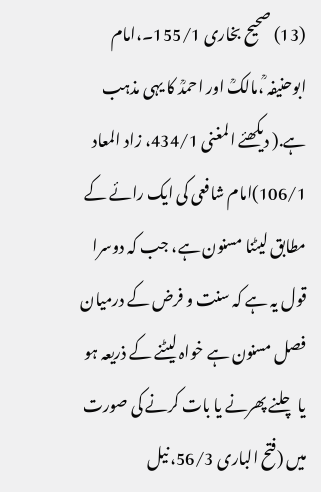(13) صحیح بخاری 155/1۔،امام ابوحنیفہ ؒ،مالکؒ اور احمدؒ کا یہی مذہب ہے.( دیکھئے المغنی 434/1، زاد المعاد 106/1)امام شافعی کی ایک رائے کے مطابق لیٹنا مسنون ہے، جب کہ دوسرا قول یہ ہے کہ سنت و فرض کے درمیان فصل مسنون ہے خواہ لیٹنے کے ذریعہ ہو یا چلنے پھرنے یا بات کرنے کی صورت میں (فتح الباری 56/3، نیل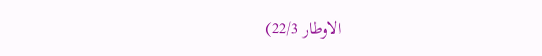الاوطار 22/3)